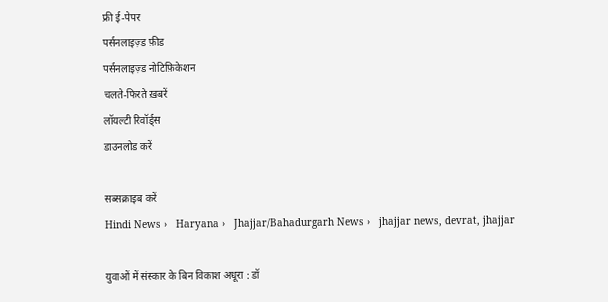फ्री ई-पेपर
पर्सनलाइज़्ड फ़ीड
पर्सनलाइज़्ड नोटिफ़िकेशन
चलते-फिरते ख़बरें
लॉयल्टी रिवॉर्ड्स
डाउनलोड करें

सब्सक्राइब करें
Hindi News ›   Haryana ›   Jhajjar/Bahadurgarh News ›   jhajjar news, devrat, jhajjar

युवाओं में संस्कार के बिन विकाश अधूरा : डॉ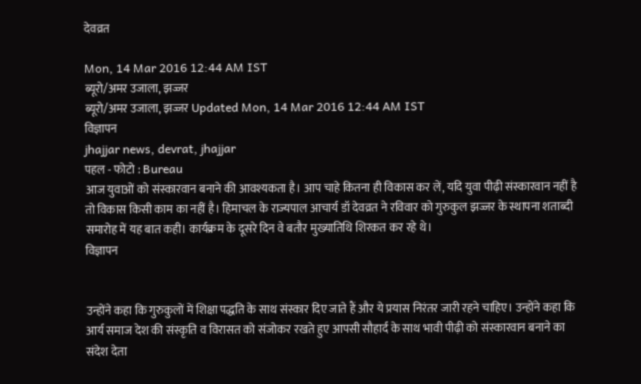देवव्रत

Mon, 14 Mar 2016 12:44 AM IST
ब्यूरो/अमर उजाला, झज्जर
ब्यूरो/अमर उजाला, झज्जर Updated Mon, 14 Mar 2016 12:44 AM IST
विज्ञापन
jhajjar news, devrat, jhajjar
पहल - फोटो : Bureau
आज युवाओं को संस्कारवान बनाने की आवश्यकता है। आप चाहे कितना ही विकास कर लें, यदि युवा पीढ़ी संस्कारवान नहीं है तो विकास किसी काम का नहीं है। हिमाचल के राज्यपाल आचार्य डॉ देवव्रत ने रविवार को गुरुकुल झज्जर के स्थापना शताब्दी समारोह में यह बात कही। कार्यक्रम के दूसरे दिन वे बतौर मुख्यातिथि शिरकत कर रहे थे।
विज्ञापन


उन्होंने कहा कि गुरुकुलों में शिक्षा पद्धति के साथ संस्कार दिए जाते हैं और ये प्रयास निरंतर जारी रहने चाहिए। उन्होंने कहा कि आर्य समाज देश की संस्कृति व विरासत को संजोकर रखते हुए आपसी सौहार्द के साथ भावी पीढ़ी को संस्कारवान बनाने का संदेश देता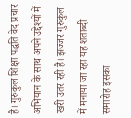है। गुरुकुल शिक्षा पद्धति वेद प्रचार अभियान के साथ अपने उद्देश्यों में खरी उतर रही है। झज्जर गुरुकुल में मनाया जा रहा यह शताब्दी समारोह इसका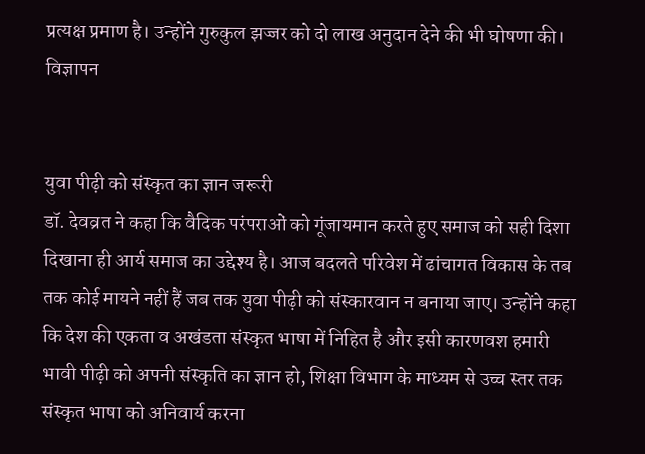प्रत्यक्ष प्रमाण है। उन्होंने गुरुकुल झज्जर को दो लाख अनुदान देने की भी घोषणा की।
विज्ञापन


युवा पीढ़ी को संस्कृत का ज्ञान जरूरी
डॉ. देवव्रत ने कहा कि वैदिक परंपराओं को गूंजायमान करते हुए समाज को सही दिशा दिखाना ही आर्य समाज का उद्देश्य है। आज बदलते परिवेश में ढांचागत विकास के तब तक कोई मायने नहीं हैं जब तक युवा पीढ़ी को संस्कारवान न बनाया जाए। उन्होंने कहा कि देश की एकता व अखंडता संस्कृत भाषा में निहित है और इसी कारणवश हमारी भावी पीढ़ी को अपनी संस्कृति का ज्ञान हो, शिक्षा विभाग के माध्यम से उच्च स्तर तक संस्कृत भाषा को अनिवार्य करना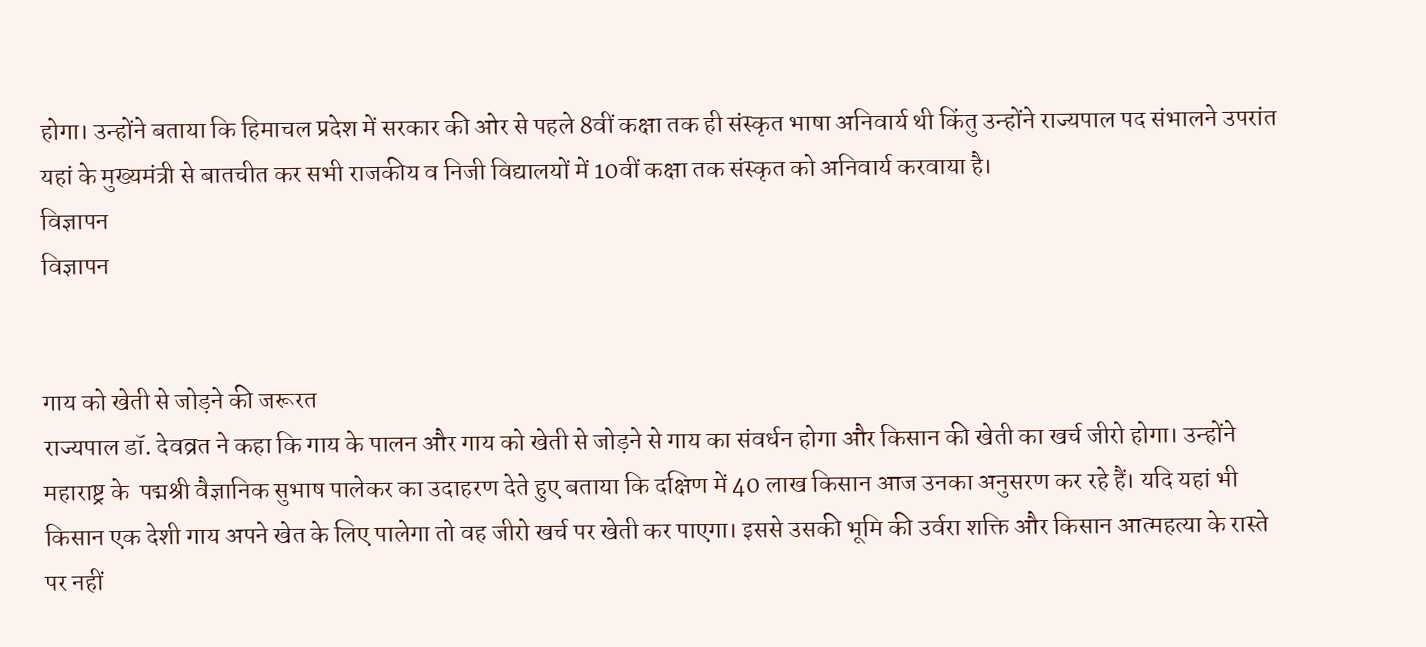होगा। उन्होंने बताया कि हिमाचल प्रदेश में सरकार की ओर से पहले 8वीं कक्षा तक ही संस्कृत भाषा अनिवार्य थी किंतु उन्होंने राज्यपाल पद संभालने उपरांत यहां के मुख्यमंत्री से बातचीत कर सभी राजकीय व निजी विद्यालयों में 10वीं कक्षा तक संस्कृत को अनिवार्य करवाया है।
विज्ञापन
विज्ञापन


गाय को खेती से जोड़ने की जरूरत
राज्यपाल डॉ. देवव्रत ने कहा कि गाय के पालन और गाय को खेती से जोड़ने से गाय का संवर्धन होगा और किसान की खेती का खर्च जीरो होगा। उन्होंने महाराष्ट्र के  पद्मश्री वैज्ञानिक सुभाष पालेकर का उदाहरण देते हुए बताया कि दक्षिण में 40 लाख किसान आज उनका अनुसरण कर रहे हैं। यदि यहां भी किसान एक देशी गाय अपने खेत के लिए पालेगा तो वह जीरो खर्च पर खेती कर पाएगा। इससे उसकी भूमि की उर्वरा शक्ति और किसान आत्महत्या के रास्ते पर नहीं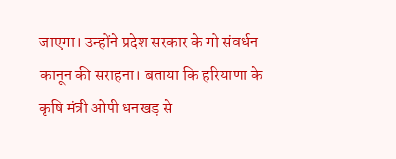जाएगा। उन्होंने प्रदेश सरकार के गो संवर्धन कानून की सराहना। बताया कि हरियाणा के कृषि मंत्री ओपी धनखड़ से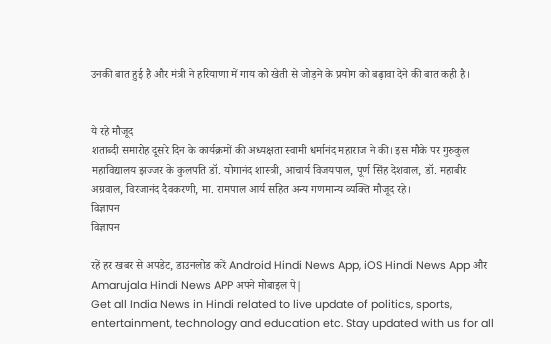उनकी बात हुई है और मंत्री ने हरियाणा में गाय को खेती से जोड़ने के प्रयोग को बढ़ावा देने की बात कही है।


ये रहे मौजूद
शताब्दी समारोह दूसरे दिन के कार्यक्रमों की अध्यक्षता स्वामी धर्मानंद महाराज ने की। इस मौके पर गुरुकुल महाविद्यालय झज्जर के कुलपति डॉ. योगानंद शास्त्री, आचार्य विजयपाल, पूर्ण सिंह देशवाल, डॉ. महाबीर अग्रवाल, विरजानंद दैवकरणी, मा. रामपाल आर्य सहित अन्य गणमान्य व्यक्ति मौजूद रहे।
विज्ञापन
विज्ञापन

रहें हर खबर से अपडेट, डाउनलोड करें Android Hindi News App, iOS Hindi News App और Amarujala Hindi News APP अपने मोबाइल पे|
Get all India News in Hindi related to live update of politics, sports, entertainment, technology and education etc. Stay updated with us for all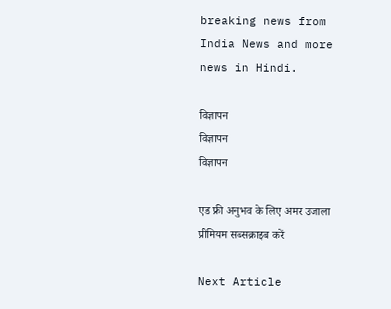breaking news from India News and more news in Hindi.

विज्ञापन
विज्ञापन
विज्ञापन

एड फ्री अनुभव के लिए अमर उजाला प्रीमियम सब्सक्राइब करें

Next Article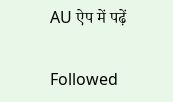AU ऐप में पढ़ें

Followed